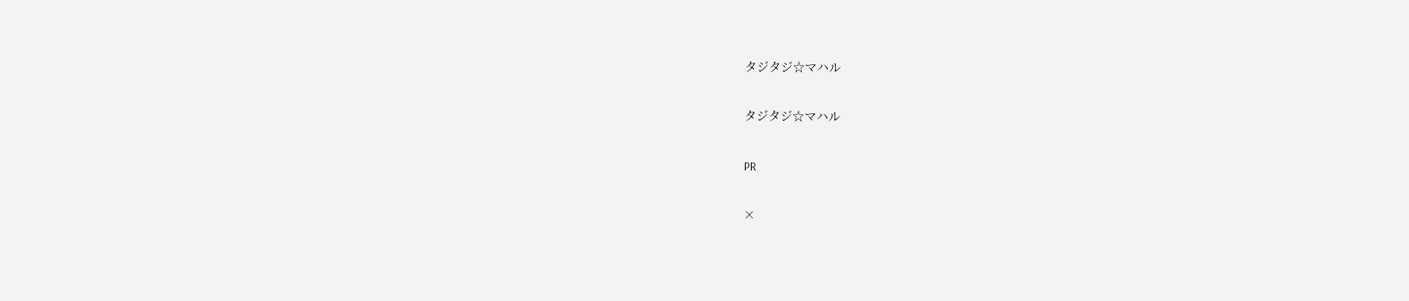タジタジ☆マハル

タジタジ☆マハル

PR

×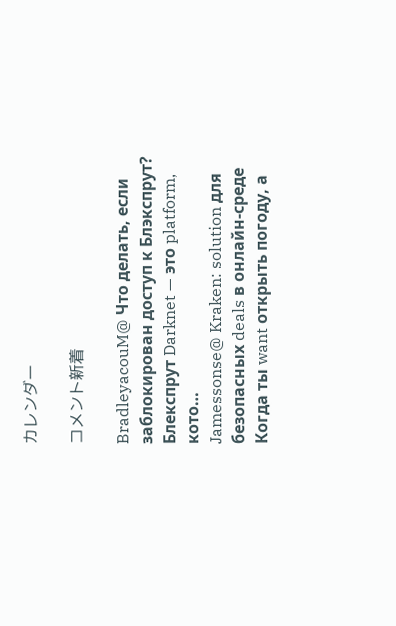カレンダー

コメント新着

BradleyacouM@ Что делать, если заблокирован доступ к Блэкспрут? Блекспрут Darknet — это platform, кото…
Jamessonse@ Kraken: solution для безопасных deals в онлайн-среде Когда ты want открыть погоду, а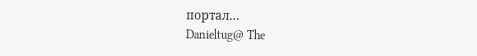портал…
Danieltug@ The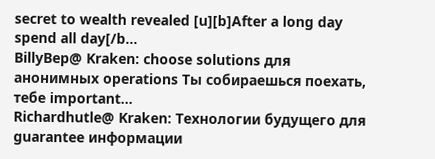secret to wealth revealed [u][b]After a long day spend all day[/b…
BillyBep@ Kraken: choose solutions для анонимных operations Ты собираешься поехать, тебе important…
Richardhutle@ Kraken: Технологии будущего для guarantee информации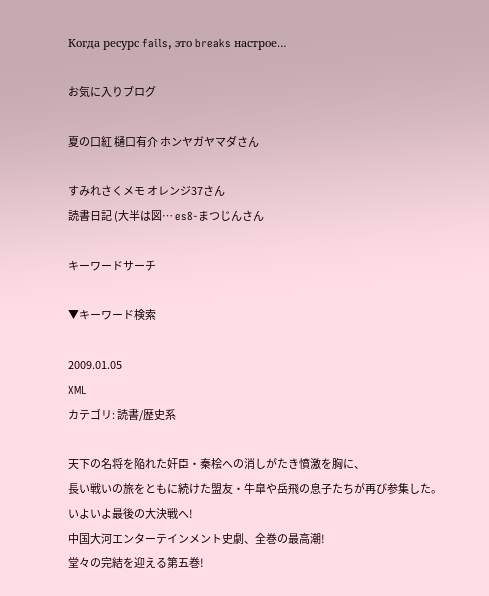Когда ресурс fails, это breaks настрое…

お気に入りブログ

夏の口紅 樋口有介 ホンヤガヤマダさん

すみれさくメモ オレンジ37さん
読書日記 (大半は図… es8-まつじんさん

キーワードサーチ

▼キーワード検索

2009.01.05
XML
カテゴリ: 読書/歴史系

天下の名将を陥れた奸臣・秦桧への消しがたき憤激を胸に、
長い戦いの旅をともに続けた盟友・牛皐や岳飛の息子たちが再び参集した。
いよいよ最後の大決戦へ!
中国大河エンターテインメント史劇、全巻の最高潮!
堂々の完結を迎える第五巻!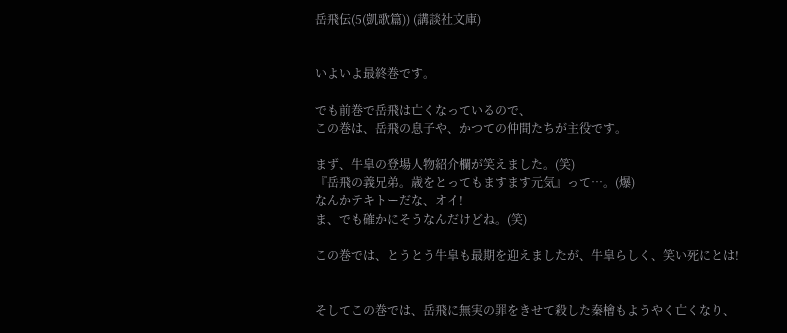岳飛伝(5(凱歌篇)) (講談社文庫)


いよいよ最終巻です。

でも前巻で岳飛は亡くなっているので、
この巻は、岳飛の息子や、かつての仲間たちが主役です。

まず、牛皐の登場人物紹介欄が笑えました。(笑)
『岳飛の義兄弟。歳をとってもますます元気』って…。(爆)
なんかテキトーだな、オイ!
ま、でも確かにそうなんだけどね。(笑)

この巻では、とうとう牛皐も最期を迎えましたが、牛皐らしく、笑い死にとは!


そしてこの巻では、岳飛に無実の罪をきせて殺した秦檜もようやく亡くなり、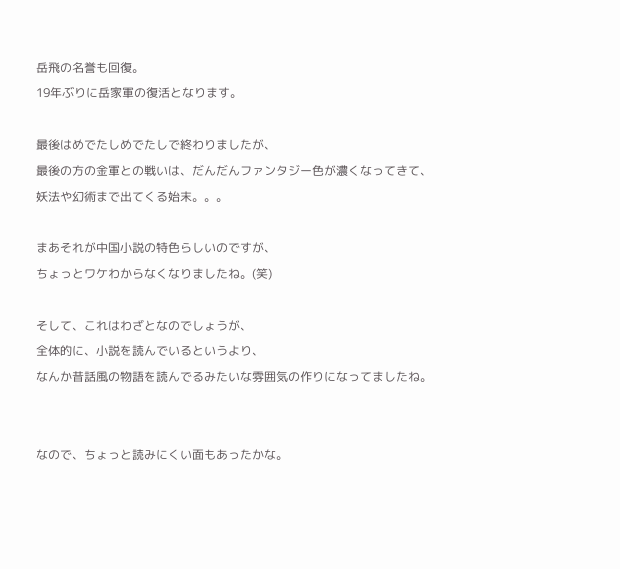岳飛の名誉も回復。
19年ぶりに岳家軍の復活となります。

最後はめでたしめでたしで終わりましたが、
最後の方の金軍との戦いは、だんだんファンタジー色が濃くなってきて、
妖法や幻術まで出てくる始末。。。

まあそれが中国小説の特色らしいのですが、
ちょっとワケわからなくなりましたね。(笑)

そして、これはわざとなのでしょうが、
全体的に、小説を読んでいるというより、
なんか昔話風の物語を読んでるみたいな雰囲気の作りになってましたね。


なので、ちょっと読みにくい面もあったかな。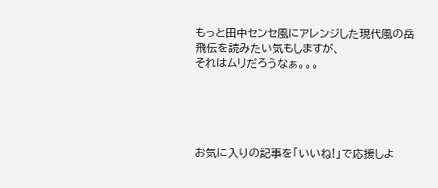もっと田中センセ風にアレンジした現代風の岳飛伝を読みたい気もしますが、
それはムリだろうなぁ。。。





お気に入りの記事を「いいね!」で応援しよ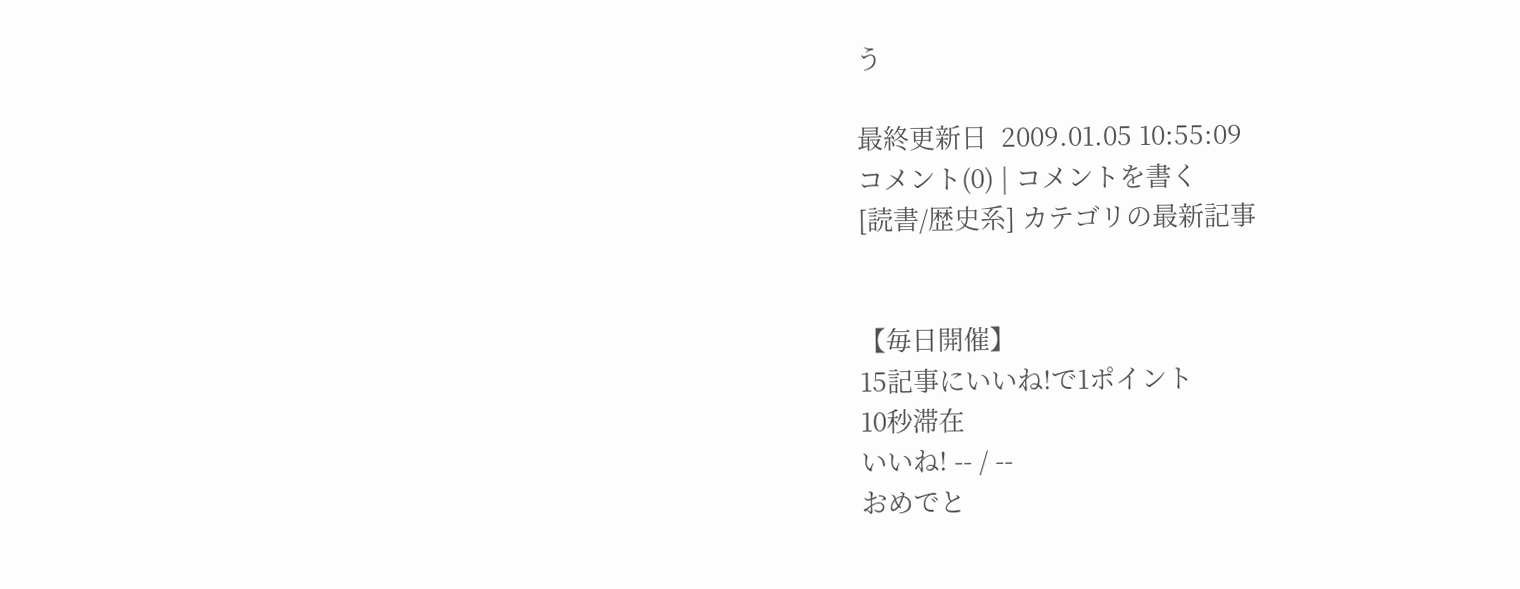う

最終更新日  2009.01.05 10:55:09
コメント(0) | コメントを書く
[読書/歴史系] カテゴリの最新記事


【毎日開催】
15記事にいいね!で1ポイント
10秒滞在
いいね! -- / --
おめでと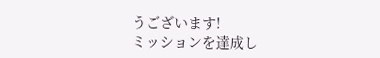うございます!
ミッションを達成し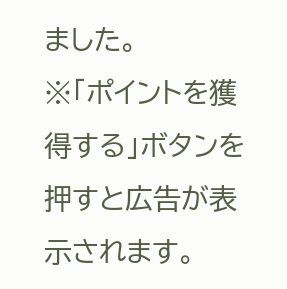ました。
※「ポイントを獲得する」ボタンを押すと広告が表示されます。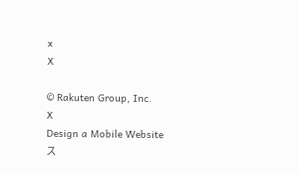x
X

© Rakuten Group, Inc.
X
Design a Mobile Website
ス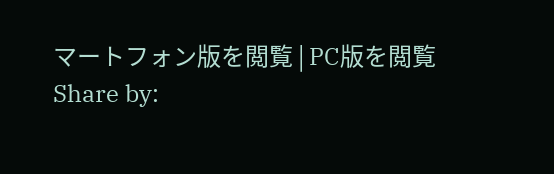マートフォン版を閲覧 | PC版を閲覧
Share by: